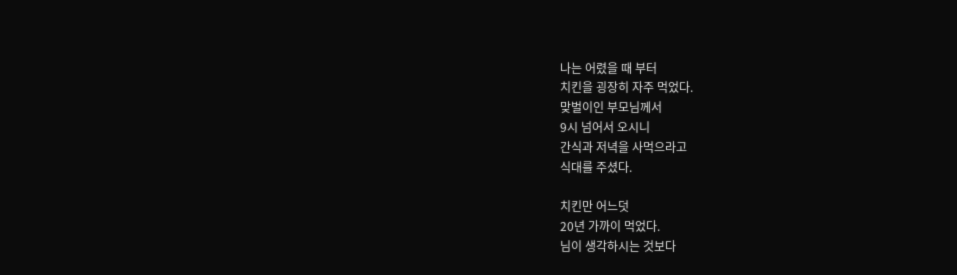나는 어렸을 때 부터
치킨을 굉장히 자주 먹었다.
맞벌이인 부모님께서
9시 넘어서 오시니
간식과 저녁을 사먹으라고
식대를 주셨다.

치킨만 어느덧
20년 가까이 먹었다.
님이 생각하시는 것보다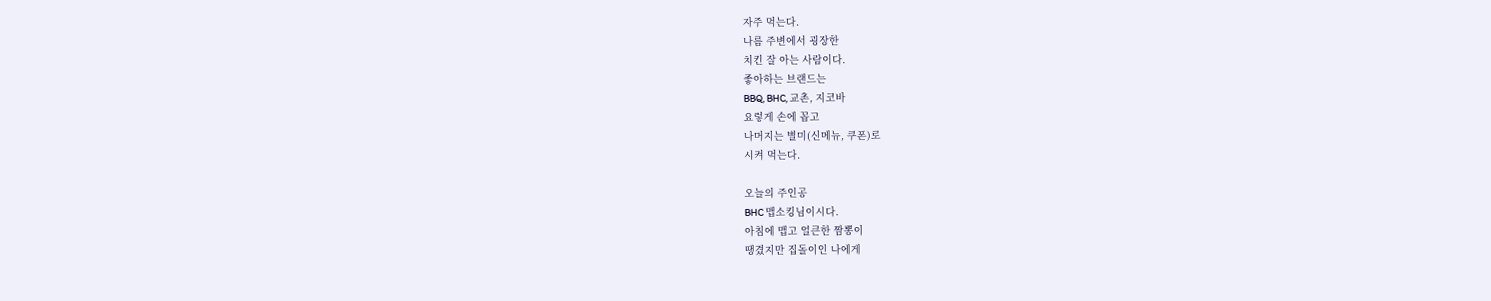자주 먹는다.
나름 주변에서 굉장한
치킨 잘 아는 사람이다.
좋아하는 브랜드는
BBQ, BHC, 교촌, 지코바
요렇게 손에 꼽고
나머지는 별미(신메뉴, 쿠폰)로
시켜 먹는다.

오늘의 주인공
BHC 맵소킹님이시다.
아침에 맵고 얼큰한 짬뽕이
땡겼지만 집돌이인 나에게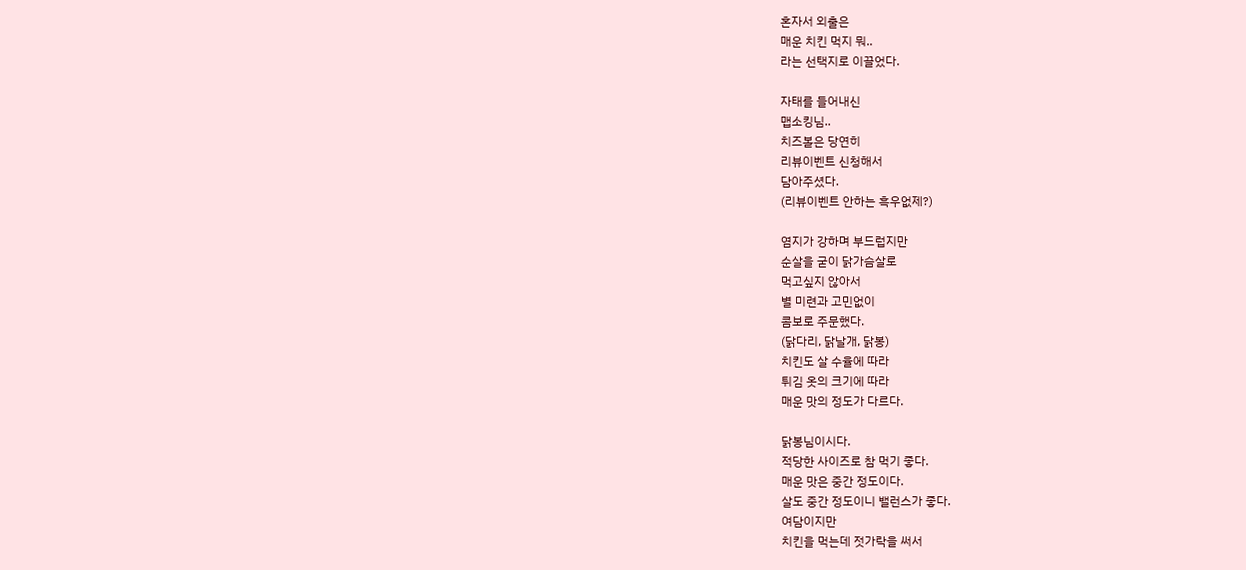혼자서 외출은
매운 치킨 먹지 뭐..
라는 선택지로 이끌었다.

자태를 들어내신
맵소킹님..
치즈볼은 당연히
리뷰이벤트 신청해서
담아주셨다.
(리뷰이벤트 안하는 흑우없제?)

염지가 강하며 부드럽지만
순살을 굳이 닭가슴살로
먹고싶지 않아서
별 미련과 고민없이
콤보로 주문했다.
(닭다리, 닭날개, 닭봉)
치킨도 살 수율에 따라
튀김 옷의 크기에 따라
매운 맛의 정도가 다르다.

닭봉님이시다.
적당한 사이즈로 참 먹기 좋다.
매운 맛은 중간 정도이다.
살도 중간 정도이니 밸런스가 좋다.
여담이지만
치킨을 먹는데 젓가락을 써서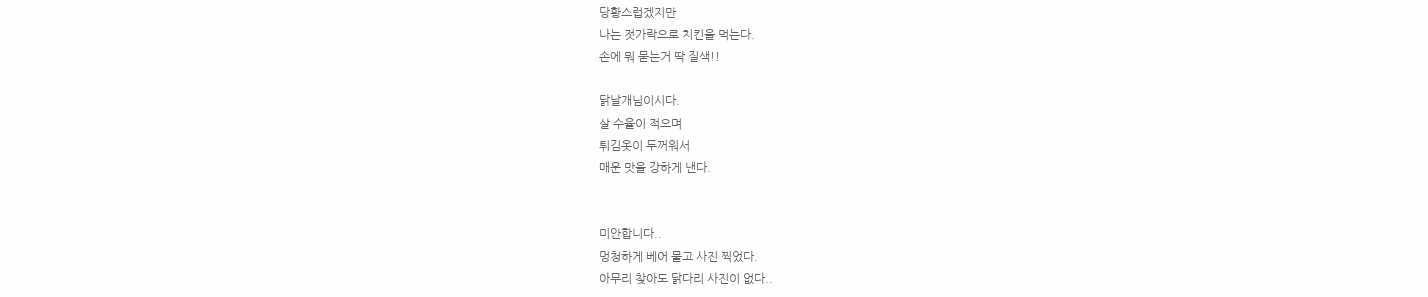당황스럽겠지만
나는 젓가락으로 치킨을 먹는다.
손에 뭐 묻는거 딱 질색!!

닭날개님이시다.
살 수율이 적으며
튀김옷이 두꺼워서
매운 맛을 강하게 낸다.


미안합니다..
멍청하게 베어 물고 사진 찍었다.
아무리 찾아도 닭다리 사진이 없다..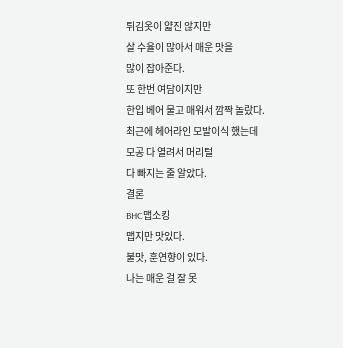튀김옷이 얇진 않지만
살 수율이 많아서 매운 맛을
많이 잡아준다.
또 한번 여담이지만
한입 베어 물고 매워서 깜짝 놀랐다.
최근에 헤어라인 모발이식 했는데
모공 다 열려서 머리털
다 빠지는 줄 알았다.
결론
BHC맵소킹
맵지만 맛있다.
불맛, 훈연향이 있다.
나는 매운 걸 잘 못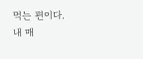먹는 편이다.
내 매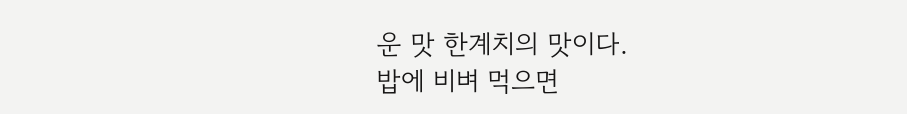운 맛 한계치의 맛이다.
밥에 비벼 먹으면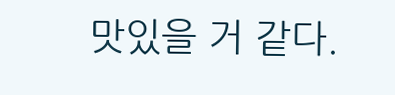맛있을 거 같다.